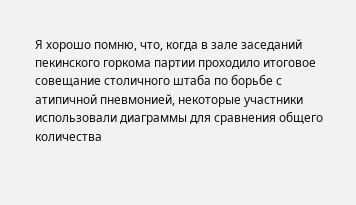Я хорошо помню, что, когда в зале заседаний пекинского горкома партии проходило итоговое совещание столичного штаба по борьбе с атипичной пневмонией, некоторые участники использовали диаграммы для сравнения общего количества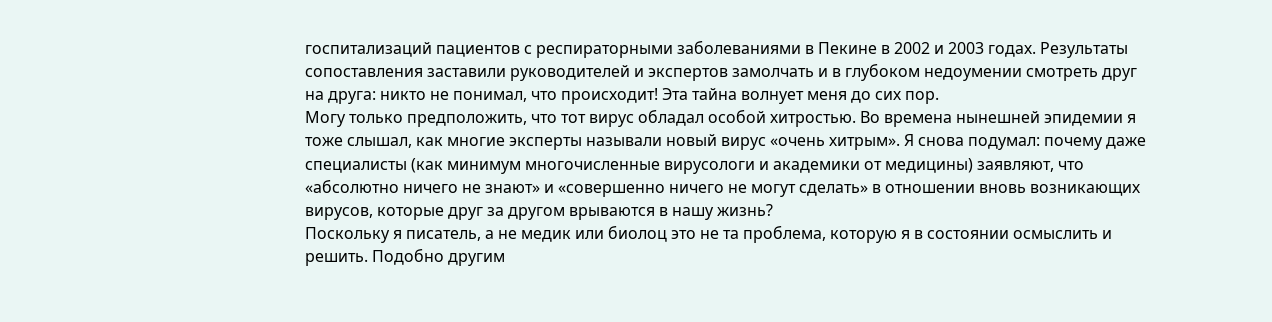госпитализаций пациентов с респираторными заболеваниями в Пекине в 2002 и 2003 годах. Результаты сопоставления заставили руководителей и экспертов замолчать и в глубоком недоумении смотреть друг на друга: никто не понимал, что происходит! Эта тайна волнует меня до сих пор.
Могу только предположить, что тот вирус обладал особой хитростью. Во времена нынешней эпидемии я тоже слышал, как многие эксперты называли новый вирус «очень хитрым». Я снова подумал: почему даже специалисты (как минимум многочисленные вирусологи и академики от медицины) заявляют, что «абсолютно ничего не знают» и «совершенно ничего не могут сделать» в отношении вновь возникающих вирусов, которые друг за другом врываются в нашу жизнь?
Поскольку я писатель, а не медик или биолоц это не та проблема, которую я в состоянии осмыслить и решить. Подобно другим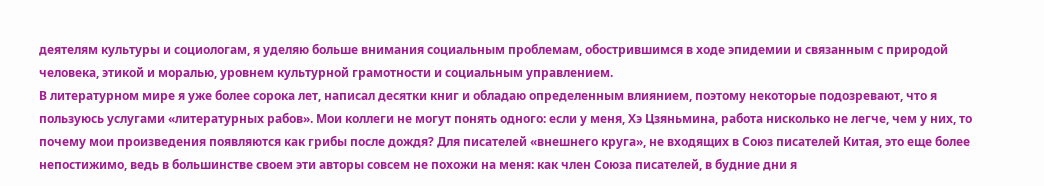деятелям культуры и социологам, я уделяю больше внимания социальным проблемам, обострившимся в ходе эпидемии и связанным с природой человека, этикой и моралью, уровнем культурной грамотности и социальным управлением.
В литературном мире я уже более сорока лет, написал десятки книг и обладаю определенным влиянием, поэтому некоторые подозревают, что я пользуюсь услугами «литературных рабов». Мои коллеги не могут понять одного: если у меня, Хэ Цзяньмина, работа нисколько не легче, чем у них, то почему мои произведения появляются как грибы после дождя? Для писателей «внешнего круга», не входящих в Союз писателей Китая, это еще более непостижимо, ведь в большинстве своем эти авторы совсем не похожи на меня: как член Союза писателей, в будние дни я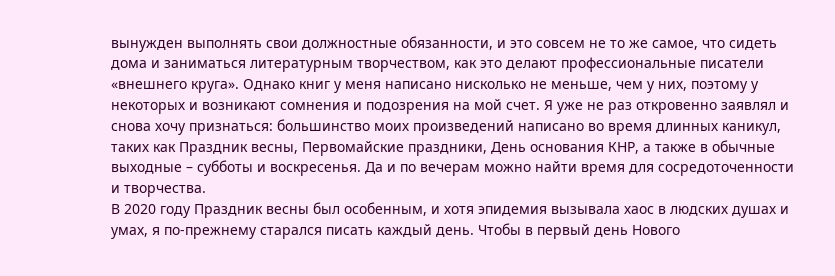вынужден выполнять свои должностные обязанности, и это совсем не то же самое, что сидеть дома и заниматься литературным творчеством, как это делают профессиональные писатели «внешнего круга». Однако книг у меня написано нисколько не меньше, чем у них, поэтому у некоторых и возникают сомнения и подозрения на мой счет. Я уже не раз откровенно заявлял и снова хочу признаться: большинство моих произведений написано во время длинных каникул, таких как Праздник весны, Первомайские праздники, День основания КНР, а также в обычные выходные – субботы и воскресенья. Да и по вечерам можно найти время для сосредоточенности и творчества.
В 2020 году Праздник весны был особенным, и хотя эпидемия вызывала хаос в людских душах и умах, я по-прежнему старался писать каждый день. Чтобы в первый день Нового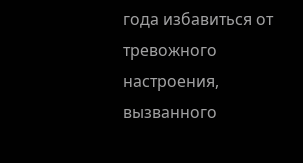года избавиться от тревожного настроения, вызванного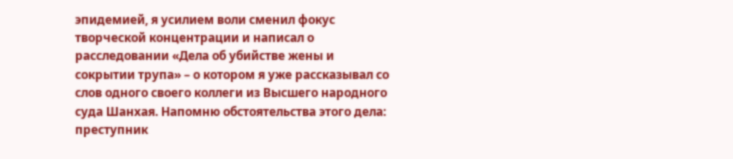эпидемией, я усилием воли сменил фокус творческой концентрации и написал о расследовании «Дела об убийстве жены и сокрытии трупа» – о котором я уже рассказывал со слов одного своего коллеги из Высшего народного суда Шанхая. Напомню обстоятельства этого дела: преступник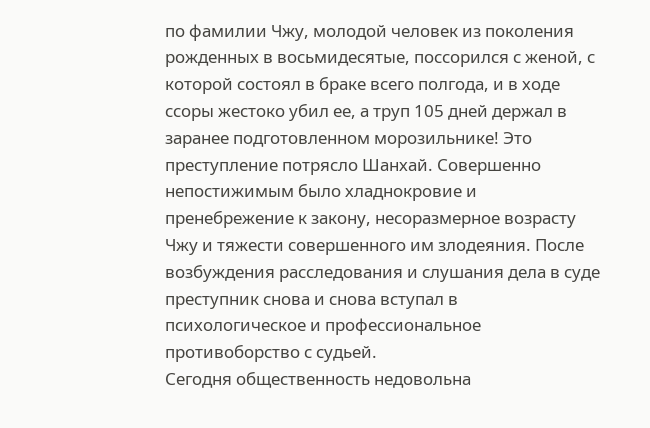по фамилии Чжу, молодой человек из поколения рожденных в восьмидесятые, поссорился с женой, с которой состоял в браке всего полгода, и в ходе ссоры жестоко убил ее, а труп 105 дней держал в заранее подготовленном морозильнике! Это преступление потрясло Шанхай. Совершенно непостижимым было хладнокровие и пренебрежение к закону, несоразмерное возрасту Чжу и тяжести совершенного им злодеяния. После возбуждения расследования и слушания дела в суде преступник снова и снова вступал в психологическое и профессиональное противоборство с судьей.
Сегодня общественность недовольна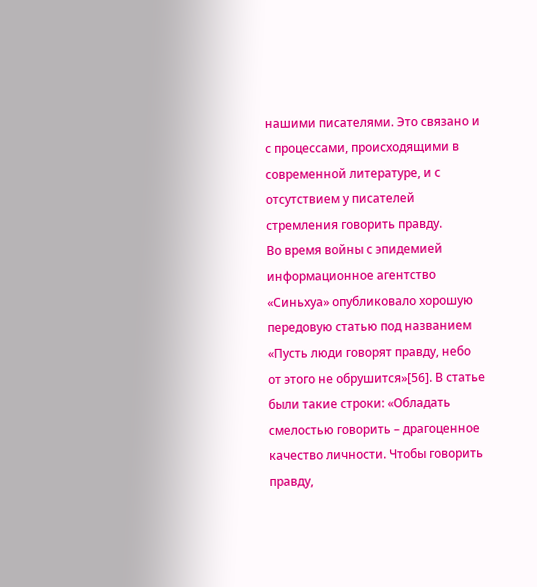нашими писателями. Это связано и с процессами, происходящими в современной литературе, и с отсутствием у писателей стремления говорить правду.
Во время войны с эпидемией информационное агентство «Синьхуа» опубликовало хорошую передовую статью под названием «Пусть люди говорят правду, небо от этого не обрушится»[56]. В статье были такие строки: «Обладать смелостью говорить – драгоценное качество личности. Чтобы говорить правду,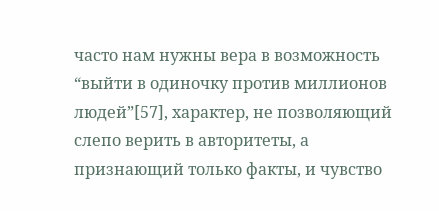часто нам нужны вера в возможность “выйти в одиночку против миллионов людей”[57], характер, не позволяющий слепо верить в авторитеты, а признающий только факты, и чувство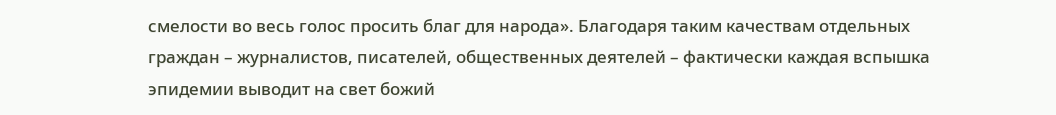смелости во весь голос просить благ для народа». Благодаря таким качествам отдельных граждан – журналистов, писателей, общественных деятелей – фактически каждая вспышка эпидемии выводит на свет божий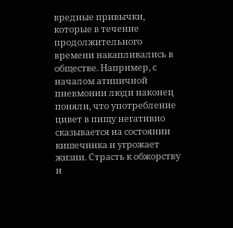вредные привычки, которые в течение продолжительного времени накапливались в обществе. Например, с началом атипичной пневмонии люди наконец поняли, что употребление цивет в пищу негативно сказывается на состоянии кишечника и угрожает жизни. Страсть к обжорству и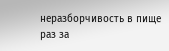неразборчивость в пище раз за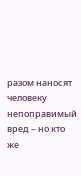разом наносят человеку непоправимый вред – но кто же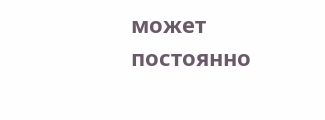может постоянно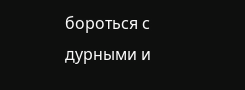бороться с дурными и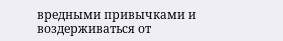вредными привычками и воздерживаться от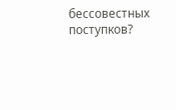бессовестных поступков?